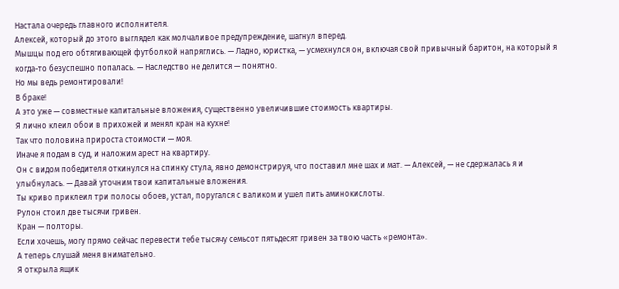Настала очередь главного исполнителя.
Алексей, который до этого выглядел как молчаливое предупреждение, шагнул вперед.
Мышцы под его обтягивающей футболкой напряглись. — Ладно, юристка, — усмехнулся он, включая свой привычный баритон, на который я когда-то безуспешно попалась. — Наследство не делится — понятно.
Но мы ведь ремонтировали!
В браке!
А это уже — совместные капитальные вложения, существенно увеличившие стоимость квартиры.
Я лично клеил обои в прихожей и менял кран на кухне!
Так что половина прироста стоимости — моя.
Иначе я подам в суд, и наложим арест на квартиру.
Он с видом победителя откинулся на спинку стула, явно демонстрируя, что поставил мне шах и мат. — Алексей, — не сдержалась я и улыбнулась. — Давай уточним твои капитальные вложения.
Ты криво приклеил три полосы обоев, устал, поругался с валиком и ушел пить аминокислоты.
Рулон стоил две тысячи гривен.
Кран — полторы.
Если хочешь, могу прямо сейчас перевести тебе тысячу семьсот пятьдесят гривен за твою часть «ремонта».
А теперь слушай меня внимательно.
Я открыла ящик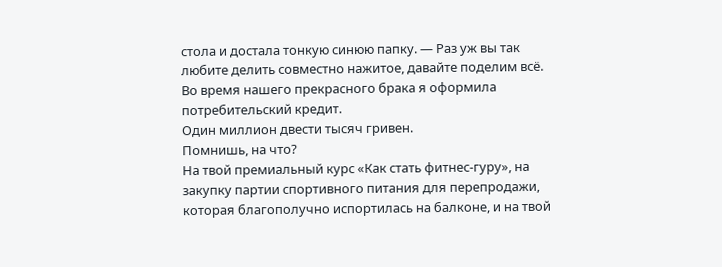стола и достала тонкую синюю папку. — Раз уж вы так любите делить совместно нажитое, давайте поделим всё.
Во время нашего прекрасного брака я оформила потребительский кредит.
Один миллион двести тысяч гривен.
Помнишь, на что?
На твой премиальный курс «Как стать фитнес-гуру», на закупку партии спортивного питания для перепродажи, которая благополучно испортилась на балконе, и на твой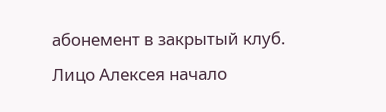абонемент в закрытый клуб.
Лицо Алексея начало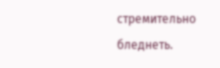стремительно бледнеть.